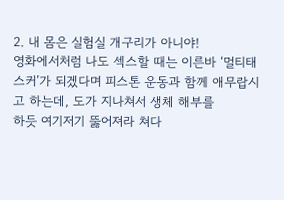2. 내 몸은 실험실 개구리가 아니야!
영화에서처럼 나도 섹스할 때는 이른바 ‘멀티태스커’가 되겠다며 피스톤 운동과 함께 애무랍시고 하는데, 도가 지나쳐서 생체 해부를
하듯 여기저기 뚫어져라 쳐다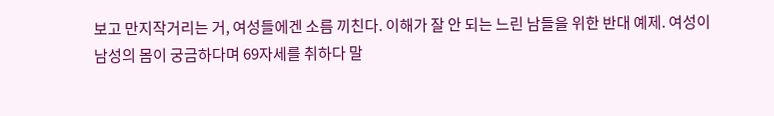보고 만지작거리는 거, 여성들에겐 소름 끼친다. 이해가 잘 안 되는 느린 남들을 위한 반대 예제. 여성이
남성의 몸이 궁금하다며 69자세를 취하다 말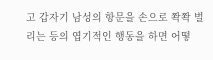고 갑자기 남성의 항문을 손으로 쫙쫙 벌리는 등의 엽기적인 행동을 하면 어떻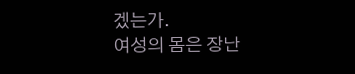겠는가.
여성의 몸은 장난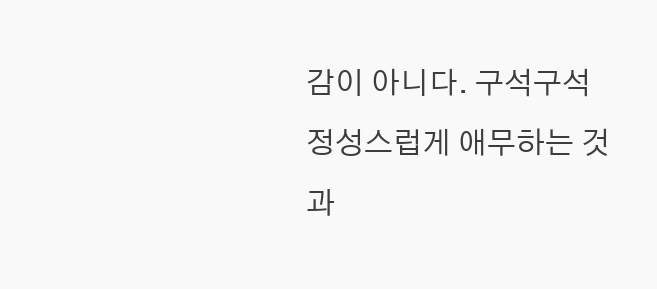감이 아니다. 구석구석 정성스럽게 애무하는 것과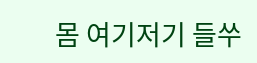몸 여기저기 들쑤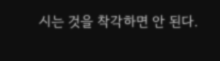시는 것을 착각하면 안 된다.